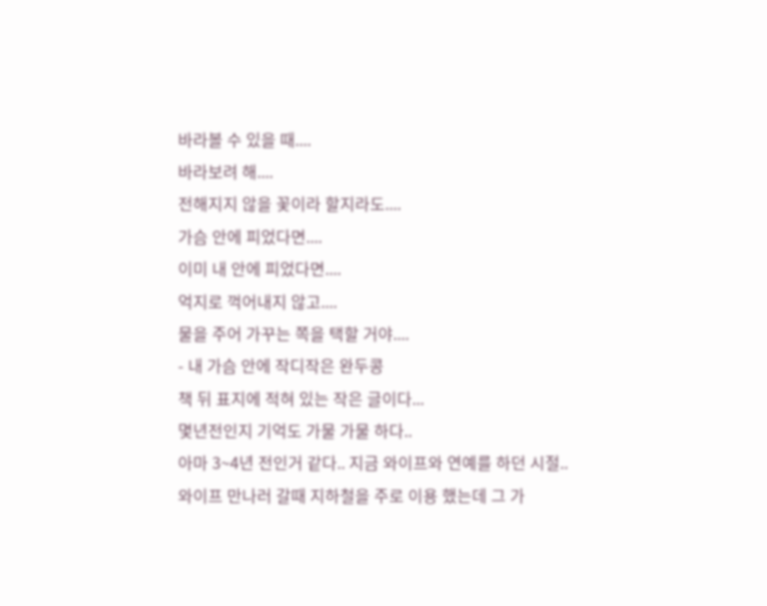바라볼 수 있을 때....
바라보려 해....
전해지지 않을 꽃이라 할지라도....
가슴 안에 피었다면....
이미 내 안에 피었다면....
억지로 꺽어내지 않고....
물을 주어 가꾸는 쪽을 택할 거야....
- 내 가슴 안에 작디작은 완두콩
책 뒤 표지에 적혀 있는 작은 글이다...
몇년전인지 기억도 가물 가물 하다..
아마 3~4년 전인거 같다.. 지금 와이프와 연예를 하던 시절..
와이프 만나러 갈때 지하철을 주로 이용 했는데 그 가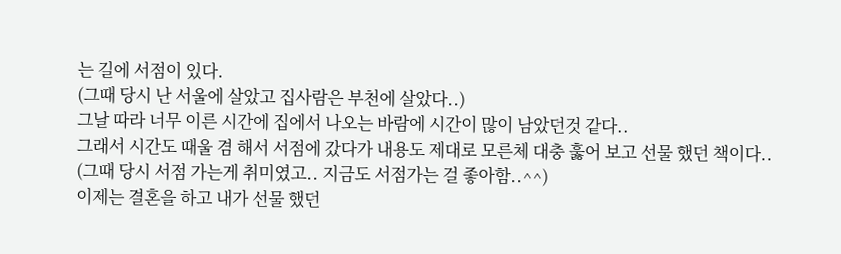는 길에 서점이 있다.
(그때 당시 난 서울에 살았고 집사람은 부천에 살았다..)
그날 따라 너무 이른 시간에 집에서 나오는 바람에 시간이 많이 남았던것 같다..
그래서 시간도 때울 겸 해서 서점에 갔다가 내용도 제대로 모른체 대충 훓어 보고 선물 했던 책이다..
(그때 당시 서점 가는게 취미였고.. 지금도 서점가는 걸 좋아함..^^)
이제는 결혼을 하고 내가 선물 했던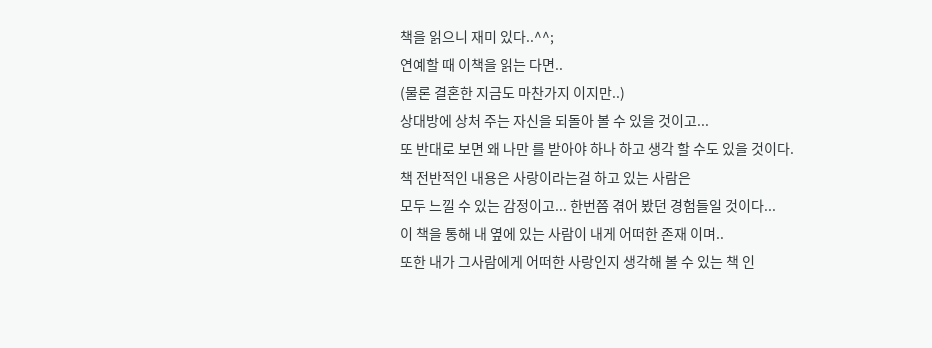책을 읽으니 재미 있다..^^;
연예할 때 이책을 읽는 다면..
(물론 결혼한 지금도 마찬가지 이지만..)
상대방에 상처 주는 자신을 되돌아 볼 수 있을 것이고...
또 반대로 보면 왜 나만 를 받아야 하나 하고 생각 할 수도 있을 것이다.
책 전반적인 내용은 사랑이라는걸 하고 있는 사람은
모두 느낄 수 있는 감정이고... 한번쯤 겪어 봤던 경험들일 것이다...
이 책을 통해 내 옆에 있는 사람이 내게 어떠한 존재 이며..
또한 내가 그사람에게 어떠한 사랑인지 생각해 볼 수 있는 책 인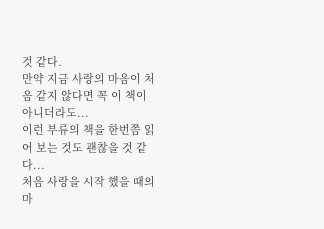것 같다.
만약 지금 사랑의 마음이 처음 같지 않다면 꼭 이 책이 아니더라도...
이런 부류의 책을 한번쯤 읽어 보는 것도 괜찮을 것 같다...
처음 사랑을 시작 했을 때의 마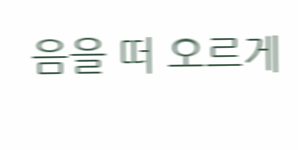음을 떠 오르게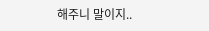해주니 말이지..